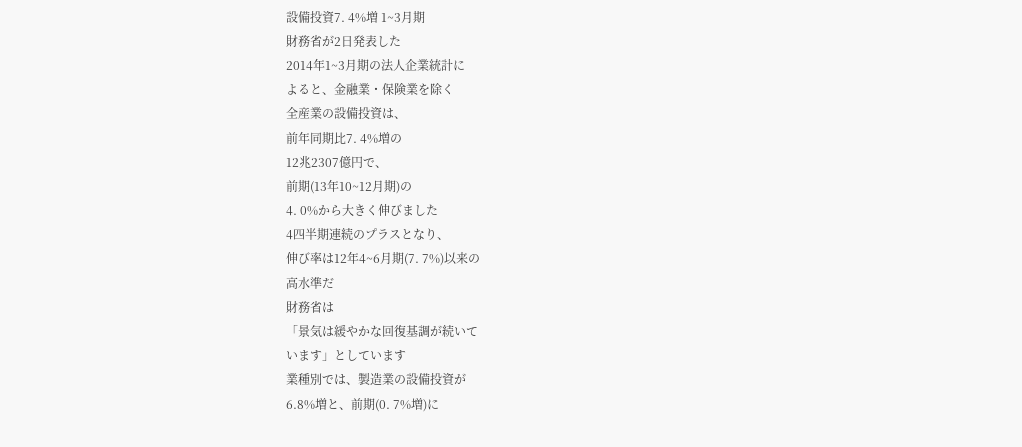設備投資7. 4%増 1~3月期
財務省が2日発表した
2014年1~3月期の法人企業統計に
よると、金融業・保険業を除く
全産業の設備投資は、
前年同期比7. 4%増の
12兆2307億円で、
前期(13年10~12月期)の
4. 0%から大きく伸びました
4四半期連続のプラスとなり、
伸び率は12年4~6月期(7. 7%)以来の
高水準だ
財務省は
「景気は緩やかな回復基調が続いて
います」としています
業種別では、製造業の設備投資が
6.8%増と、前期(0. 7%増)に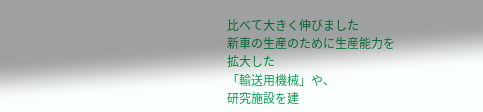比べて大きく伸びました
新車の生産のために生産能力を
拡大した
「輸送用機械」や、
研究施設を建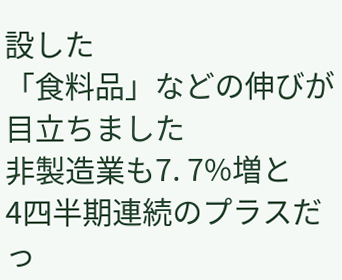設した
「食料品」などの伸びが
目立ちました
非製造業も7. 7%増と
4四半期連続のプラスだっ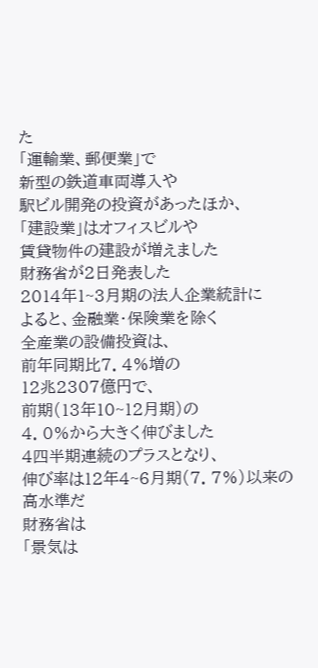た
「運輸業、郵便業」で
新型の鉄道車両導入や
駅ビル開発の投資があったほか、
「建設業」はオフィスビルや
賃貸物件の建設が増えました
財務省が2日発表した
2014年1~3月期の法人企業統計に
よると、金融業・保険業を除く
全産業の設備投資は、
前年同期比7. 4%増の
12兆2307億円で、
前期(13年10~12月期)の
4. 0%から大きく伸びました
4四半期連続のプラスとなり、
伸び率は12年4~6月期(7. 7%)以来の
高水準だ
財務省は
「景気は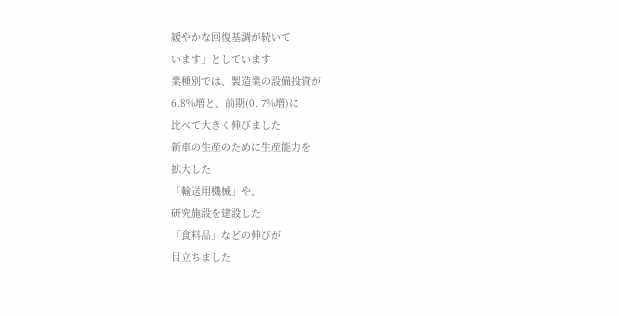緩やかな回復基調が続いて
います」としています
業種別では、製造業の設備投資が
6.8%増と、前期(0. 7%増)に
比べて大きく伸びました
新車の生産のために生産能力を
拡大した
「輸送用機械」や、
研究施設を建設した
「食料品」などの伸びが
目立ちました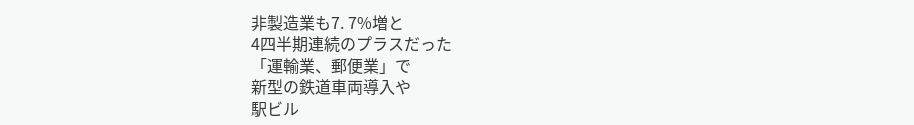非製造業も7. 7%増と
4四半期連続のプラスだった
「運輸業、郵便業」で
新型の鉄道車両導入や
駅ビル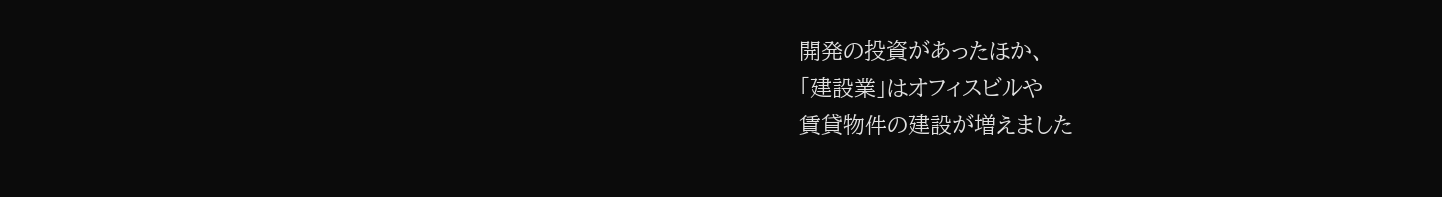開発の投資があったほか、
「建設業」はオフィスビルや
賃貸物件の建設が増えました